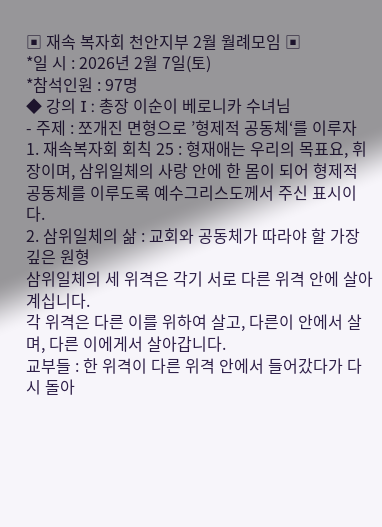▣ 재속 복자회 천안지부 2월 월례모임 ▣
*일 시 : 2026년 2월 7일(토)
*참석인원 : 97명
◆ 강의 I : 총장 이순이 베로니카 수녀님
- 주제 : 쪼개진 면형으로 ’형제적 공동체‘를 이루자
1. 재속복자회 회칙 25 : 형재애는 우리의 목표요, 휘장이며, 삼위일체의 사랑 안에 한 몸이 되어 형제적 공동체를 이루도록 예수그리스도께서 주신 표시이다.
2. 삼위일체의 삶 : 교회와 공동체가 따라야 할 가장 깊은 원형
삼위일체의 세 위격은 각기 서로 다른 위격 안에 살아 계십니다.
각 위격은 다른 이를 위하여 살고, 다른이 안에서 살며, 다른 이에게서 살아갑니다.
교부들 : 한 위격이 다른 위격 안에서 들어갔다가 다시 돌아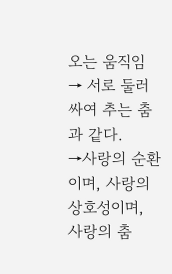오는 움직임
→ 서로 둘러싸여 추는 춤과 같다.
→사랑의 순환이며, 사랑의 상호성이며, 사랑의 춤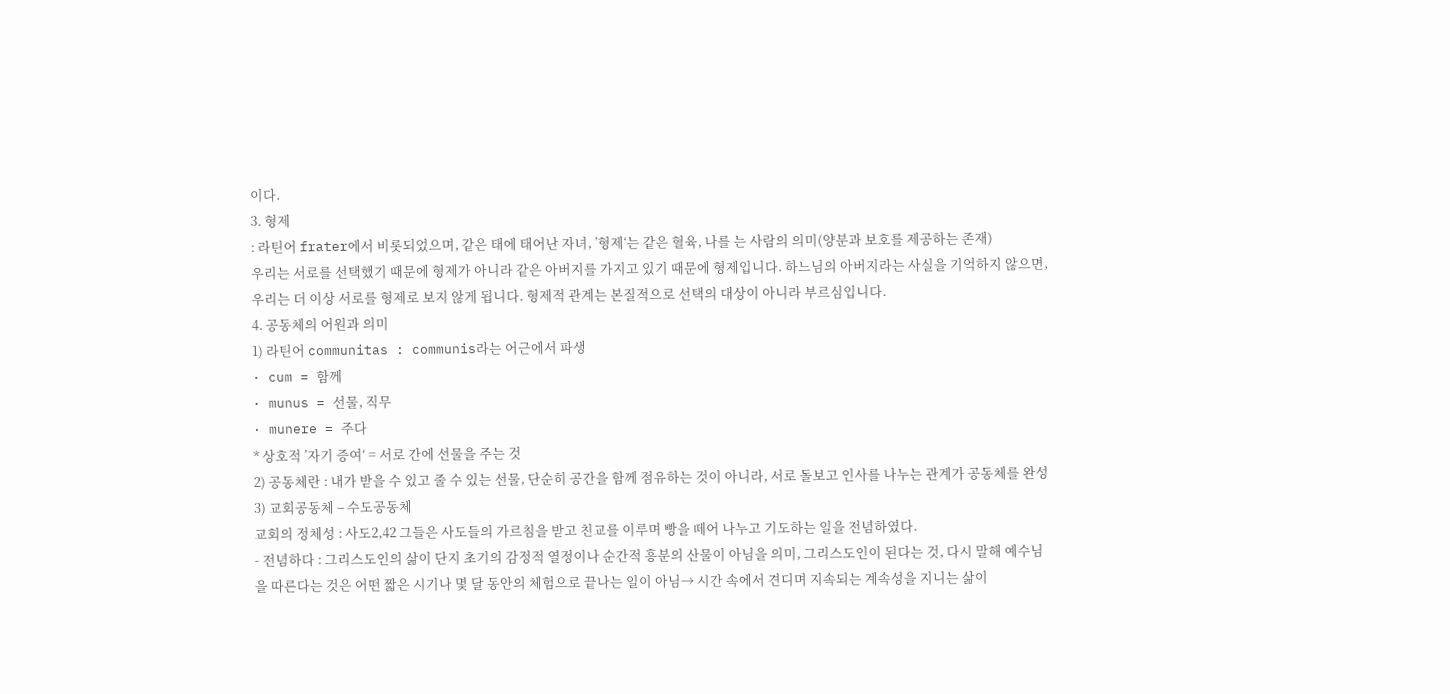이다.
3. 형제
: 라틴어 frater에서 비롯되었으며, 같은 태에 태어난 자녀, ’형제‘는 같은 혈육, 나를 는 사람의 의미(양분과 보호를 제공하는 존재)
우리는 서로를 선택했기 때문에 형제가 아니라 같은 아버지를 가지고 있기 때문에 형제입니다. 하느님의 아버지라는 사실을 기억하지 않으면,
우리는 더 이상 서로를 형제로 보지 않게 됩니다. 형제적 관계는 본질적으로 선택의 대상이 아니라 부르심입니다.
4. 공동체의 어원과 의미
1) 라틴어 communitas : communis라는 어근에서 파생
· cum = 함께
· munus = 선물, 직무
· munere = 주다
* 상호적 ’자기 증여‘ = 서로 간에 선물을 주는 것
2) 공동체란 : 내가 받을 수 있고 줄 수 있는 선물, 단순히 공간을 함께 점유하는 것이 아니라, 서로 돌보고 인사를 나누는 관계가 공동체를 완성
3) 교회공동체 – 수도공동체
교회의 정체성 : 사도2,42 그들은 사도들의 가르침을 받고 친교를 이루며 빵을 떼어 나누고 기도하는 일을 전념하였다.
- 전념하다 : 그리스도인의 삶이 단지 초기의 감정적 열정이나 순간적 흥분의 산물이 아님을 의미, 그리스도인이 된다는 것, 다시 말해 예수님을 따른다는 것은 어떤 짧은 시기나 몇 달 동안의 체험으로 끝나는 일이 아님→ 시간 속에서 견디며 지속되는 계속성을 지니는 삶이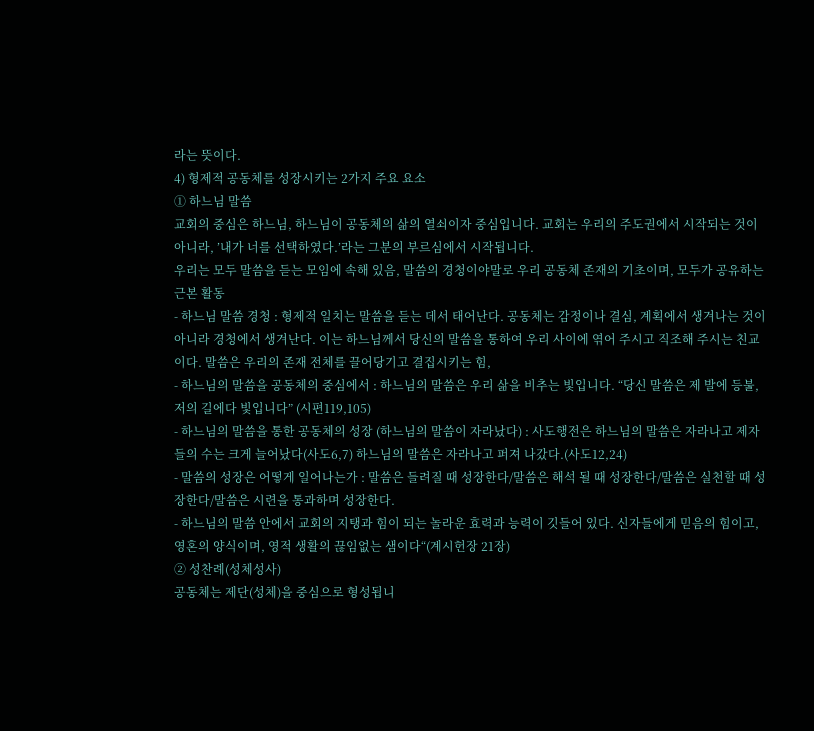라는 뜻이다.
4) 형제적 공동체를 성장시키는 2가지 주요 요소
① 하느님 말씀
교회의 중심은 하느님, 하느님이 공동체의 삶의 열쇠이자 중심입니다. 교회는 우리의 주도권에서 시작되는 것이 아니라, ’내가 너를 선택하였다.’라는 그분의 부르심에서 시작됩니다.
우리는 모두 말씀을 듣는 모임에 속해 있음, 말씀의 경청이야말로 우리 공동체 존재의 기초이며, 모두가 공유하는 근본 활동
- 하느님 말씀 경청 : 형제적 일치는 말씀을 듣는 데서 태어난다. 공동체는 감정이나 결심, 계획에서 생겨나는 것이 아니라 경청에서 생겨난다. 이는 하느님께서 당신의 말씀을 통하여 우리 사이에 엮어 주시고 직조해 주시는 친교이다. 말씀은 우리의 존재 전체를 끌어당기고 결집시키는 힘,
- 하느님의 말씀을 공동체의 중심에서 : 하느님의 말씀은 우리 삶을 비추는 빛입니다. “당신 말씀은 제 발에 등불, 저의 길에다 빛입니다” (시편119,105)
- 하느님의 말씀을 통한 공동체의 성장 (하느님의 말씀이 자라났다) : 사도행전은 하느님의 말씀은 자라나고 제자들의 수는 크게 늘어났다(사도6,7) 하느님의 말씀은 자라나고 퍼져 나갔다.(사도12,24)
- 말씀의 성장은 어떻게 일어나는가 : 말씀은 들려질 때 성장한다/말씀은 해석 될 때 성장한다/말씀은 실천할 때 성장한다/말씀은 시련을 통과하며 성장한다.
- 하느님의 말씀 안에서 교회의 지탱과 힘이 되는 놀라운 효력과 능력이 깃들어 있다. 신자들에게 믿음의 힘이고, 영혼의 양식이며, 영적 생활의 끊임없는 샘이다“(계시헌장 21장)
② 성찬례(성체성사)
공동체는 제단(성체)을 중심으로 형성됩니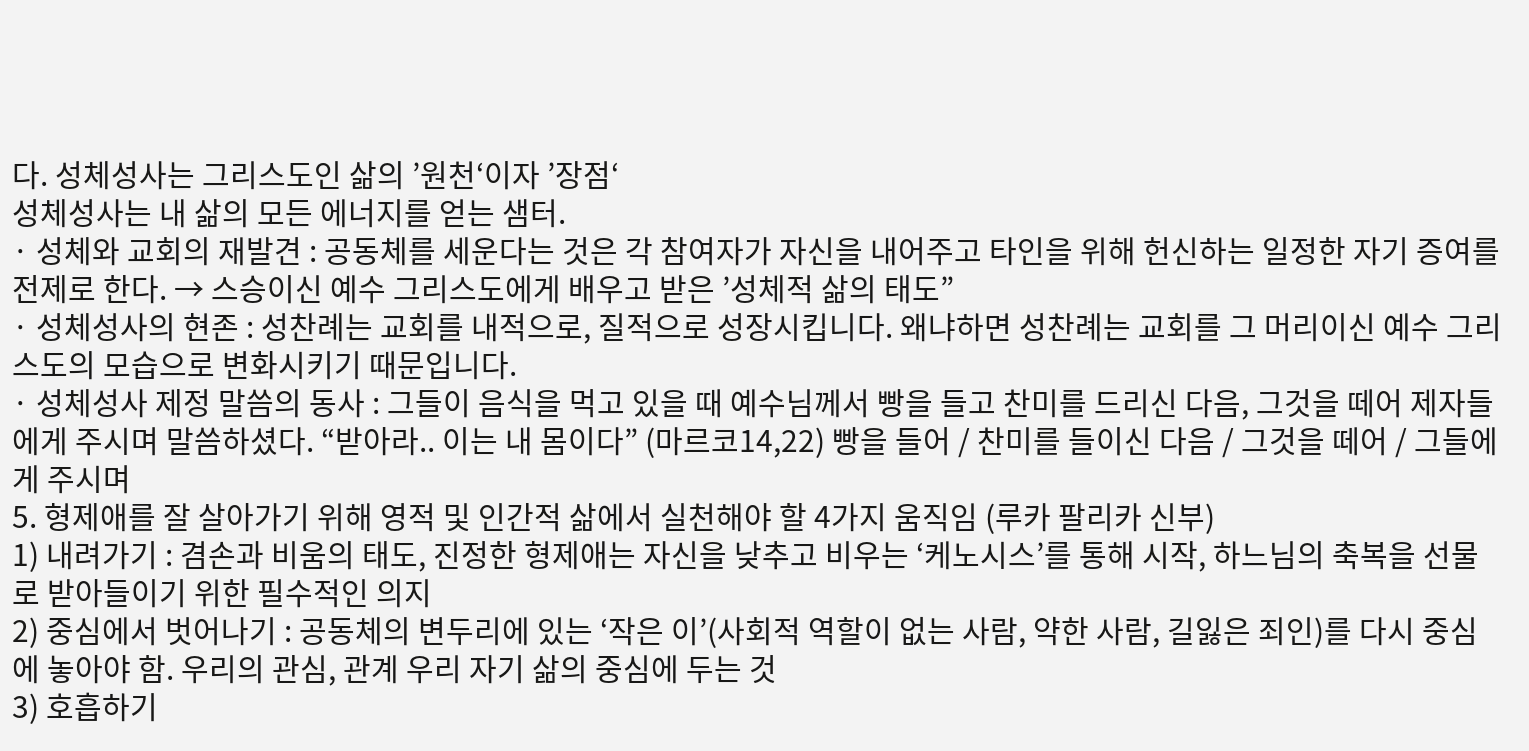다. 성체성사는 그리스도인 삶의 ’원천‘이자 ’장점‘
성체성사는 내 삶의 모든 에너지를 얻는 샘터.
· 성체와 교회의 재발견 : 공동체를 세운다는 것은 각 참여자가 자신을 내어주고 타인을 위해 헌신하는 일정한 자기 증여를 전제로 한다. → 스승이신 예수 그리스도에게 배우고 받은 ’성체적 삶의 태도”
· 성체성사의 현존 : 성찬례는 교회를 내적으로, 질적으로 성장시킵니다. 왜냐하면 성찬례는 교회를 그 머리이신 예수 그리스도의 모습으로 변화시키기 때문입니다.
· 성체성사 제정 말씀의 동사 : 그들이 음식을 먹고 있을 때 예수님께서 빵을 들고 찬미를 드리신 다음, 그것을 떼어 제자들에게 주시며 말씀하셨다. “받아라.. 이는 내 몸이다” (마르코14,22) 빵을 들어 / 찬미를 들이신 다음 / 그것을 떼어 / 그들에게 주시며
5. 형제애를 잘 살아가기 위해 영적 및 인간적 삶에서 실천해야 할 4가지 움직임 (루카 팔리카 신부)
1) 내려가기 : 겸손과 비움의 태도, 진정한 형제애는 자신을 낮추고 비우는 ‘케노시스’를 통해 시작, 하느님의 축복을 선물로 받아들이기 위한 필수적인 의지
2) 중심에서 벗어나기 : 공동체의 변두리에 있는 ‘작은 이’(사회적 역할이 없는 사람, 약한 사람, 길잃은 죄인)를 다시 중심에 놓아야 함. 우리의 관심, 관계 우리 자기 삶의 중심에 두는 것
3) 호흡하기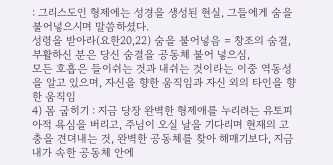: 그리스도인 형제에는 성경을 생성된 현실, 그들에게 숨을 불어넣으시며 말씀하셨다.
성령을 받아라(요한20,22) 숨을 불어넣음 = 창조의 숨결, 부활하신 분은 당신 숨결을 공동체 불어 넣으심,
모든 호흡은 들이쉬는 것과 내쉬는 것이라는 이중 역동성을 알고 있으며, 자신을 향한 움직임과 자신 외의 타인을 향한 움직임
4) 몸 굽히기 : 지금 당장 완벽한 형제애를 누리려는 유토피아적 욕심을 버리고, 주님이 오실 날을 기다리며 현재의 고충을 견뎌내는 것, 완벽한 공동체를 찾아 해매기보다, 지금 내가 속한 공동체 안에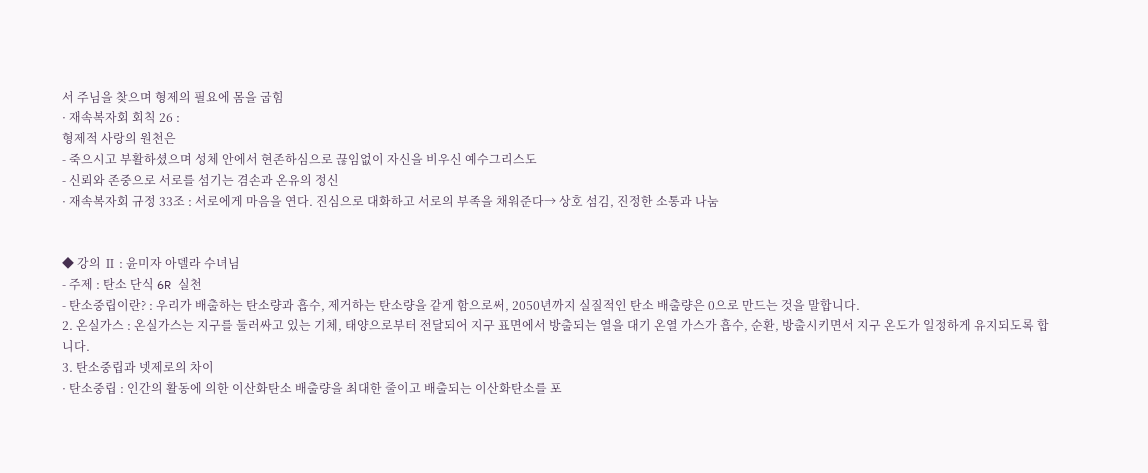서 주님을 찾으며 형제의 필요에 몸을 굽힘
· 재속복자회 회칙 26 :
형제적 사랑의 원천은
- 죽으시고 부활하셨으며 성체 안에서 현존하심으로 끊임없이 자신을 비우신 예수그리스도
- 신뢰와 존중으로 서로를 섬기는 겸손과 온유의 정신
· 재속복자회 규정 33조 : 서로에게 마음을 연다. 진심으로 대화하고 서로의 부족을 채워준다→ 상호 섬김, 진정한 소통과 나눔


◆ 강의 Ⅱ : 윤미자 아델라 수녀님
- 주제 : 탄소 단식 6R 실천
- 탄소중립이란? : 우리가 배출하는 탄소량과 흡수, 제거하는 탄소량을 같게 함으로써, 2050년까지 실질적인 탄소 배출량은 0으로 만드는 것을 말합니다.
2. 온실가스 : 온실가스는 지구를 둘러싸고 있는 기체, 태양으로부터 전달되어 지구 표면에서 방출되는 열을 대기 온열 가스가 흡수, 순환, 방출시키면서 지구 온도가 일정하게 유지되도록 합니다.
3. 탄소중립과 넷제로의 차이
· 탄소중립 : 인간의 활동에 의한 이산화탄소 배출량을 최대한 줄이고 배출되는 이산화탄소를 포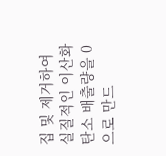집 및 제거하여 실질적인 이산화탄소 배출량을 0으로 만드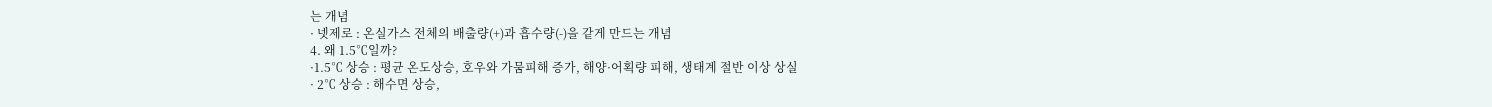는 개념
· 넷제로 : 온실가스 전체의 배출량(+)과 흡수량(-)을 같게 만드는 개념
4. 왜 1.5℃일까?
·1.5℃ 상승 : 평균 온도상승, 호우와 가뭄피해 증가, 해양·어획량 피해, 생태계 절반 이상 상실
· 2℃ 상승 : 해수면 상승,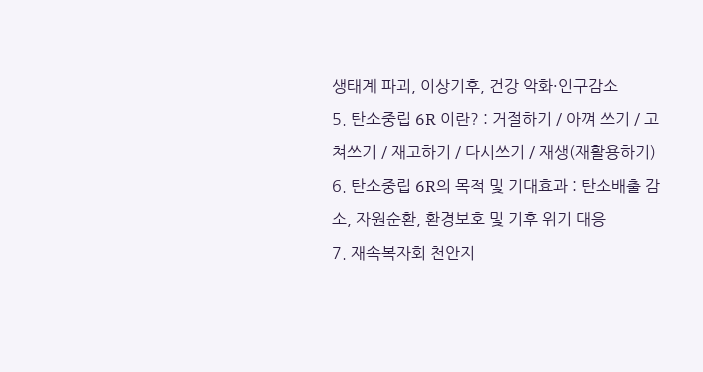생태계 파괴, 이상기후, 건강 악화·인구감소
5. 탄소중립 6R 이란? : 거절하기 / 아껴 쓰기 / 고쳐쓰기 / 재고하기 / 다시쓰기 / 재생(재활용하기)
6. 탄소중립 6R의 목적 및 기대효과 : 탄소배출 감소, 자원순환, 환경보호 및 기후 위기 대응
7. 재속복자회 천안지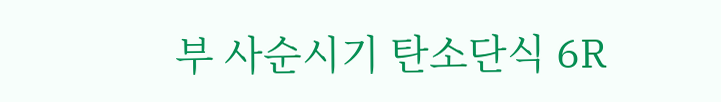부 사순시기 탄소단식 6R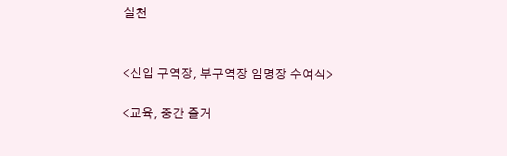실천


<신입 구역장, 부구역장 임명장 수여식>

<교육, 중간 즐거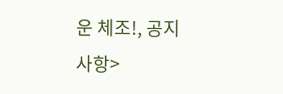운 체조!, 공지사항>